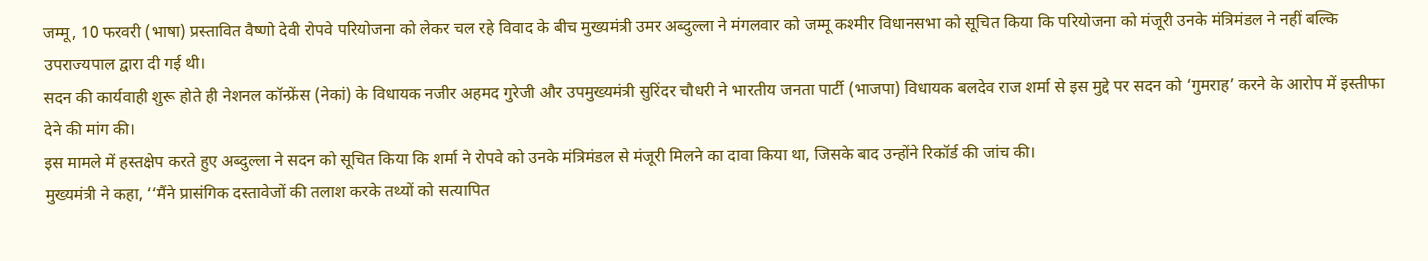जम्मू, 10 फरवरी (भाषा) प्रस्तावित वैष्णो देवी रोपवे परियोजना को लेकर चल रहे विवाद के बीच मुख्यमंत्री उमर अब्दुल्ला ने मंगलवार को जम्मू कश्मीर विधानसभा को सूचित किया कि परियोजना को मंजूरी उनके मंत्रिमंडल ने नहीं बल्कि उपराज्यपाल द्वारा दी गई थी।
सदन की कार्यवाही शुरू होते ही नेशनल कॉन्फ्रेंस (नेकां) के विधायक नजीर अहमद गुरेजी और उपमुख्यमंत्री सुरिंदर चौधरी ने भारतीय जनता पार्टी (भाजपा) विधायक बलदेव राज शर्मा से इस मुद्दे पर सदन को ‘गुमराह’ करने के आरोप में इस्तीफा देने की मांग की।
इस मामले में हस्तक्षेप करते हुए अब्दुल्ला ने सदन को सूचित किया कि शर्मा ने रोपवे को उनके मंत्रिमंडल से मंजूरी मिलने का दावा किया था, जिसके बाद उन्होंने रिकॉर्ड की जांच की।
मुख्यमंत्री ने कहा, ‘‘मैंने प्रासंगिक दस्तावेजों की तलाश करके तथ्यों को सत्यापित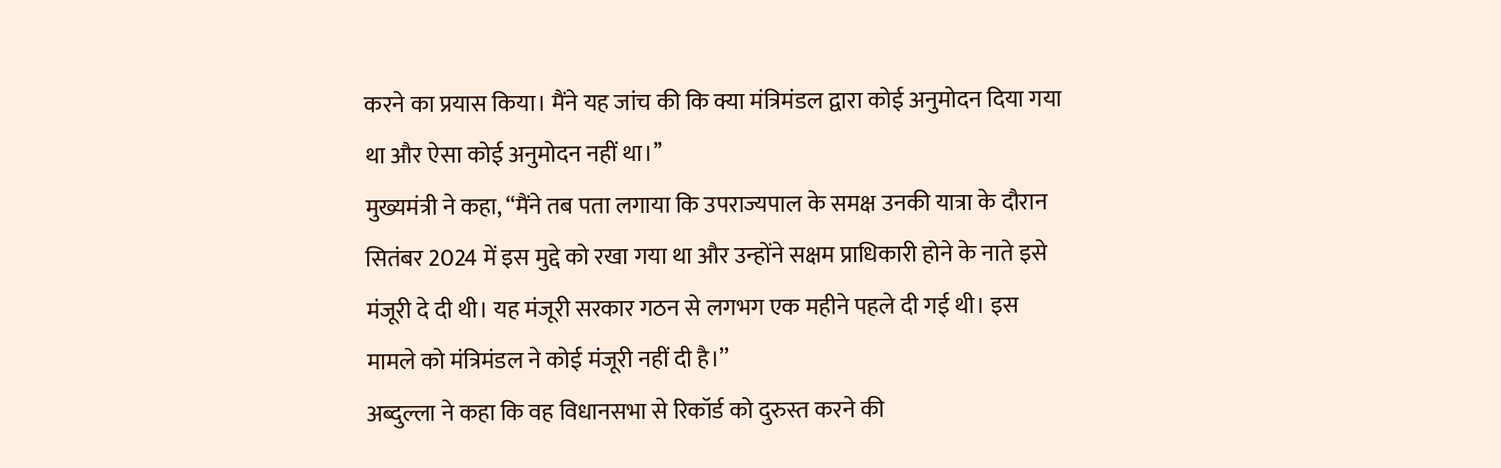करने का प्रयास किया। मैंने यह जांच की कि क्या मंत्रिमंडल द्वारा कोई अनुमोदन दिया गया था और ऐसा कोई अनुमोदन नहीं था।’’
मुख्यमंत्री ने कहा, “मैंने तब पता लगाया कि उपराज्यपाल के समक्ष उनकी यात्रा के दौरान सितंबर 2024 में इस मुद्दे को रखा गया था और उन्होंने सक्षम प्राधिकारी होने के नाते इसे मंजूरी दे दी थी। यह मंजूरी सरकार गठन से लगभग एक महीने पहले दी गई थी। इस मामले को मंत्रिमंडल ने कोई मंजूरी नहीं दी है।’’
अब्दुल्ला ने कहा कि वह विधानसभा से रिकॉर्ड को दुरुस्त करने की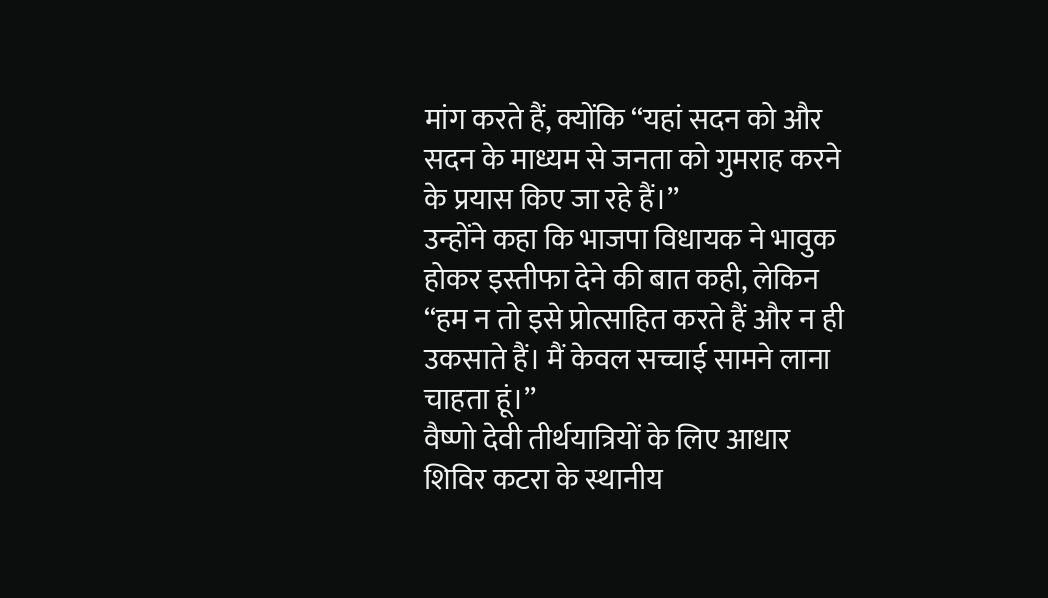मांग करते हैं, क्योंकि ‘‘यहां सदन को और सदन के माध्यम से जनता को गुमराह करने के प्रयास किए जा रहे हैं।’’
उन्होंने कहा कि भाजपा विधायक ने भावुक होकर इस्तीफा देने की बात कही, लेकिन ‘‘हम न तो इसे प्रोत्साहित करते हैं और न ही उकसाते हैं। मैं केवल सच्चाई सामने लाना चाहता हूं।’’
वैष्णो देवी तीर्थयात्रियों के लिए आधार शिविर कटरा के स्थानीय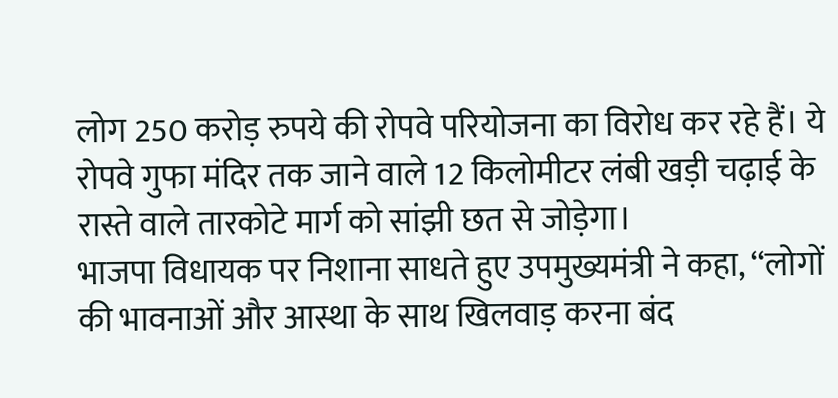लोग 250 करोड़ रुपये की रोपवे परियोजना का विरोध कर रहे हैं। ये रोपवे गुफा मंदिर तक जाने वाले 12 किलोमीटर लंबी खड़ी चढ़ाई के रास्ते वाले तारकोटे मार्ग को सांझी छत से जोड़ेगा।
भाजपा विधायक पर निशाना साधते हुए उपमुख्यमंत्री ने कहा, ‘‘लोगों की भावनाओं और आस्था के साथ खिलवाड़ करना बंद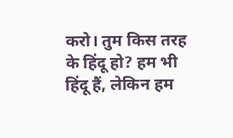करो। तुम किस तरह के हिंदू हो? हम भी हिंदू हैं, लेकिन हम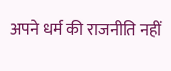अपने धर्म की राजनीति नहीं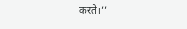करते।’’